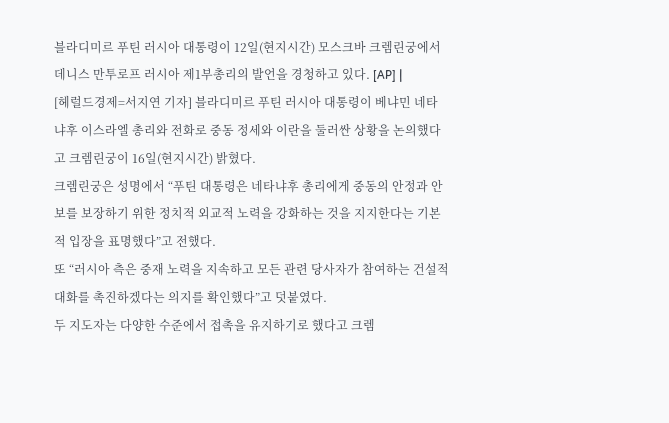블라디미르 푸틴 러시아 대통령이 12일(현지시간) 모스크바 크렘린궁에서 데니스 만투로프 러시아 제1부총리의 발언을 경청하고 있다. [AP] |
[헤럴드경제=서지연 기자] 블라디미르 푸틴 러시아 대통령이 베냐민 네타냐후 이스라엘 총리와 전화로 중동 정세와 이란을 둘러싼 상황을 논의했다고 크렘린궁이 16일(현지시간) 밝혔다.
크렘린궁은 성명에서 “푸틴 대통령은 네타냐후 총리에게 중동의 안정과 안보를 보장하기 위한 정치적 외교적 노력을 강화하는 것을 지지한다는 기본적 입장을 표명했다”고 전했다.
또 “러시아 측은 중재 노력을 지속하고 모든 관련 당사자가 참여하는 건설적 대화를 촉진하겠다는 의지를 확인했다”고 덧붙였다.
두 지도자는 다양한 수준에서 접촉을 유지하기로 했다고 크렘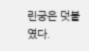린궁은 덧붙였다.